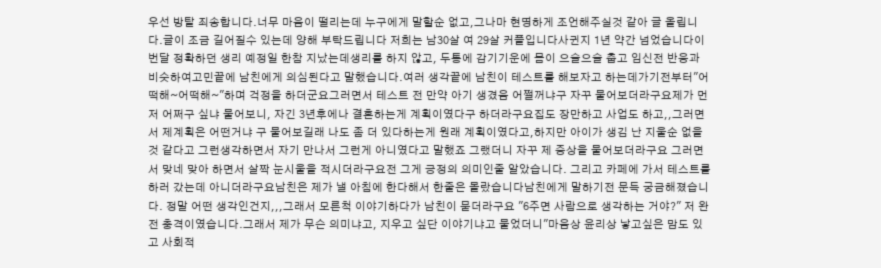우선 방탈 죄송합니다.너무 마음이 떨리는데 누구에게 말할순 없고,그나마 현명하게 조언해주실것 같아 글 올립니다.글이 조금 길어질수 있는데 양해 부탁드립니다 저희는 남30살 여 29살 커플입니다사귄지 1년 약간 넘었습니다이번달 정확하던 생리 예정일 한참 지났는데생리를 하지 않고, 두통에 감기기운에 몸이 으슬으슬 춥고 임신전 반응과 비슷하여고민끝에 남친에게 의심된다고 말했습니다.여러 생각끝에 남친이 테스트를 해보자고 하는데가기전부터"어떡해~어떡해~"하며 걱정을 하더군요그러면서 테스트 전 만약 아기 생겼음 어쩔꺼냐구 자꾸 물어보더라구요제가 먼저 어쩌구 싶냐 물어보니, 자긴 3년후에나 결혼하는게 계획이였다구 하더라구요집도 장만하고 사업도 하고,,그러면서 제계획은 어떤거냐 구 물어보길래 나도 좀 더 있다하는게 원래 계획이였다고,하지만 아이가 생김 난 지울순 없을것 같다고 그런생각하면서 자기 만나서 그런게 아니였다고 말했죠 그랬더니 자꾸 제 증상을 물어보더라구요 그러면서 맞네 맞아 하면서 살짝 눈시울을 적시더라구요전 그게 긍정의 의미인줄 알았습니다. 그리고 카페에 가서 테스트를 하러 갔는데 아니더라구요남친은 제가 낼 아침에 한다해서 한줄은 몰랐습니다남친에게 말하기전 문득 궁금해졌습니다. 정말 어떤 생각인건지,,,그래서 모른척 이야기하다가 남친이 묻더라구요 "6주면 사람으로 생각하는 거야?" 저 완전 충격이였습니다.그래서 제가 무슨 의미냐고, 지우고 싶단 이야기냐고 물었더니"마음상 윤리상 낳고싶은 맘도 있고 사회적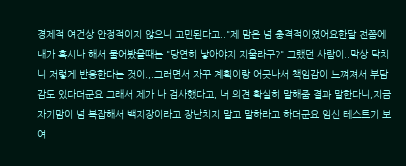경제적 여건상 안정적이지 않으니 고민된다고.."제 맘은 넘 충격적이였어요한달 전쯤에 내가 혹시나 해서 물어봤을때는 "당연히 낳아야지 지울라구?" 그랬던 사람이..막상 닥치니 저렇게 반응한다는 것이.,.그러면서 자꾸 계획이랑 어긋나서 책임감이 느껴져서 부담감도 있다더군요 그래서 제가 나 검사했다고, 너 의견 확실히 말해줌 결과 말한다니,지금 자기맘이 넘 복잡해서 백지장이라고 장난치지 말고 말하라고 하더군요 임신 테스트기 보여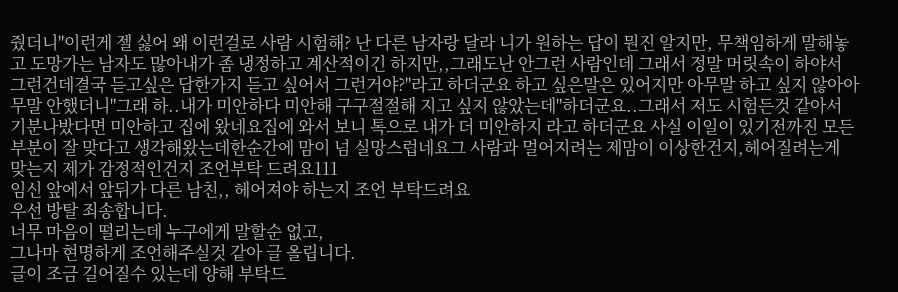줬더니"이런게 젤 싫어 왜 이런걸로 사람 시험해? 난 다른 남자랑 달라 니가 원하는 답이 뭔진 알지만, 무책임하게 말해놓고 도망가는 남자도 많아내가 좀 냉정하고 계산적이긴 하지만,,그래도난 안그런 사람인데 그래서 정말 머릿속이 하야서 그런건데결국 듣고싶은 답한가지 듣고 싶어서 그런거야?"라고 하더군요 하고 싶은말은 있어지만 아무말 하고 싶지 않아아무말 안했더니"그래 하..내가 미안하다 미안해 구구절절해 지고 싶지 않았는데"하더군요..그래서 저도 시험든것 같아서 기분나밨다면 미안하고 집에 왔네요집에 와서 보니 톡으로 내가 더 미안하지 라고 하더군요 사실 이일이 있기전까진 모든부분이 잘 맞다고 생각해왔는데한순간에 맘이 넘 실망스럽네요그 사람과 멀어지려는 제맘이 이상한건지,헤어질려는게 맞는지 제가 감정적인건지 조언부탁 드려요111
임신 앞에서 앞뒤가 다른 남친,, 헤어져야 하는지 조언 부탁드려요
우선 방탈 죄송합니다.
너무 마음이 떨리는데 누구에게 말할순 없고,
그나마 현명하게 조언해주실것 같아 글 올립니다.
글이 조금 길어질수 있는데 양해 부탁드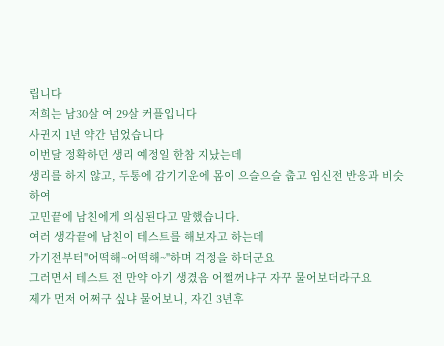립니다
저희는 남30살 여 29살 커플입니다
사귄지 1년 약간 넘었습니다
이번달 정확하던 생리 예정일 한참 지났는데
생리를 하지 않고, 두통에 감기기운에 몸이 으슬으슬 춥고 임신전 반응과 비슷하여
고민끝에 남친에게 의심된다고 말했습니다.
여러 생각끝에 남친이 테스트를 해보자고 하는데
가기전부터"어떡해~어떡해~"하며 걱정을 하더군요
그러면서 테스트 전 만약 아기 생겼음 어쩔꺼냐구 자꾸 물어보더라구요
제가 먼저 어쩌구 싶냐 물어보니, 자긴 3년후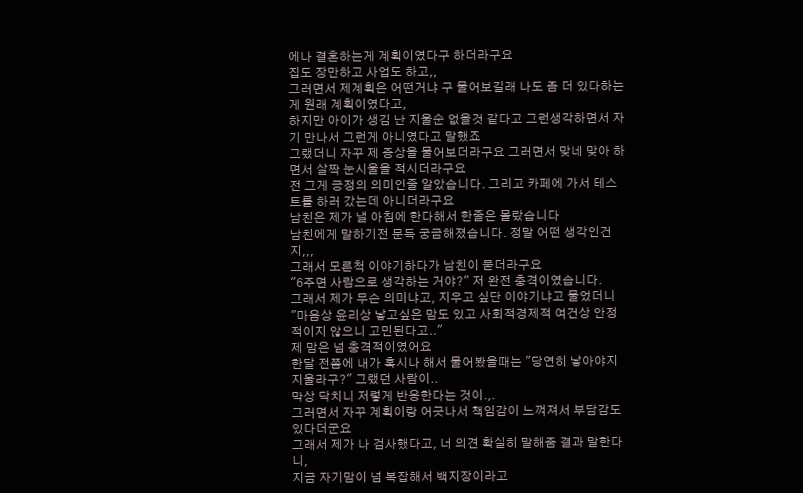에나 결혼하는게 계획이였다구 하더라구요
집도 장만하고 사업도 하고,,
그러면서 제계획은 어떤거냐 구 물어보길래 나도 좀 더 있다하는게 원래 계획이였다고,
하지만 아이가 생김 난 지울순 없을것 같다고 그런생각하면서 자기 만나서 그런게 아니였다고 말했죠
그랬더니 자꾸 제 증상을 물어보더라구요 그러면서 맞네 맞아 하면서 살짝 눈시울을 적시더라구요
전 그게 긍정의 의미인줄 알았습니다. 그리고 카페에 가서 테스트를 하러 갔는데 아니더라구요
남친은 제가 낼 아침에 한다해서 한줄은 몰랐습니다
남친에게 말하기전 문득 궁금해졌습니다. 정말 어떤 생각인건지,,,
그래서 모른척 이야기하다가 남친이 묻더라구요
"6주면 사람으로 생각하는 거야?" 저 완전 충격이였습니다.
그래서 제가 무슨 의미냐고, 지우고 싶단 이야기냐고 물었더니
"마음상 윤리상 낳고싶은 맘도 있고 사회적경제적 여건상 안정적이지 않으니 고민된다고.."
제 맘은 넘 충격적이였어요
한달 전쯤에 내가 혹시나 해서 물어봤을때는 "당연히 낳아야지 지울라구?" 그랬던 사람이..
막상 닥치니 저렇게 반응한다는 것이.,.
그러면서 자꾸 계획이랑 어긋나서 책임감이 느껴져서 부담감도 있다더군요
그래서 제가 나 검사했다고, 너 의견 확실히 말해줌 결과 말한다니,
지금 자기맘이 넘 복잡해서 백지장이라고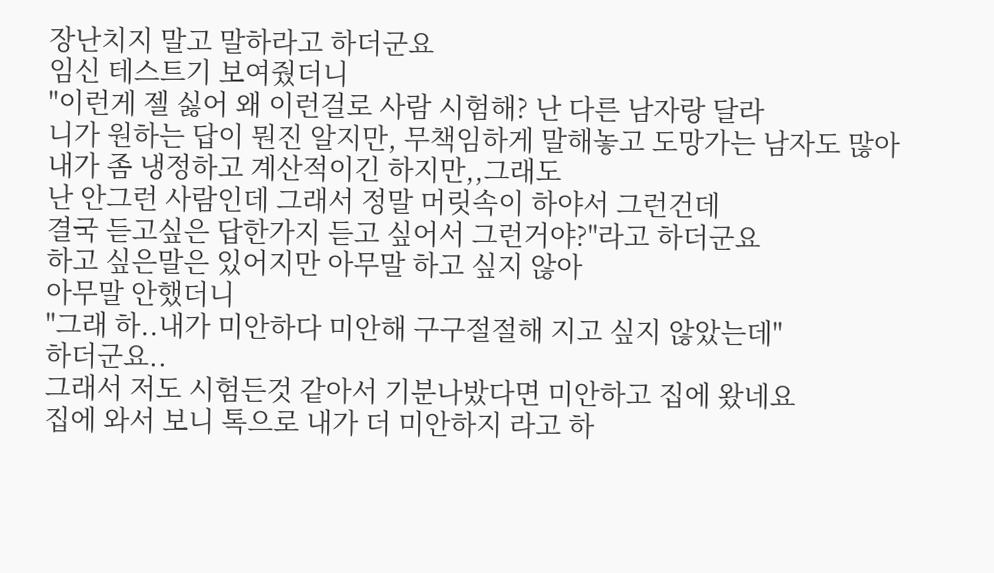장난치지 말고 말하라고 하더군요
임신 테스트기 보여줬더니
"이런게 젤 싫어 왜 이런걸로 사람 시험해? 난 다른 남자랑 달라
니가 원하는 답이 뭔진 알지만, 무책임하게 말해놓고 도망가는 남자도 많아
내가 좀 냉정하고 계산적이긴 하지만,,그래도
난 안그런 사람인데 그래서 정말 머릿속이 하야서 그런건데
결국 듣고싶은 답한가지 듣고 싶어서 그런거야?"라고 하더군요
하고 싶은말은 있어지만 아무말 하고 싶지 않아
아무말 안했더니
"그래 하..내가 미안하다 미안해 구구절절해 지고 싶지 않았는데"
하더군요..
그래서 저도 시험든것 같아서 기분나밨다면 미안하고 집에 왔네요
집에 와서 보니 톡으로 내가 더 미안하지 라고 하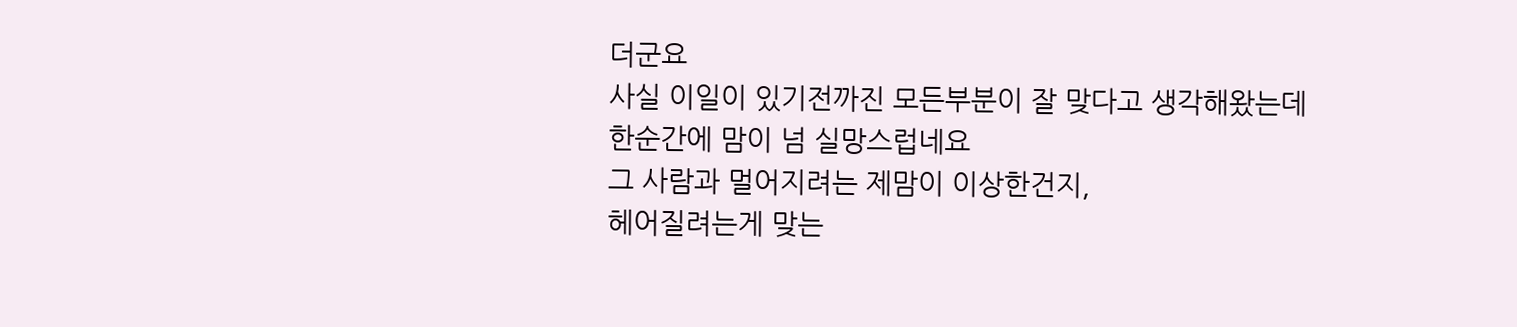더군요
사실 이일이 있기전까진 모든부분이 잘 맞다고 생각해왔는데
한순간에 맘이 넘 실망스럽네요
그 사람과 멀어지려는 제맘이 이상한건지,
헤어질려는게 맞는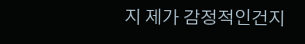지 제가 감정적인건지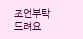조언부탁 드려요